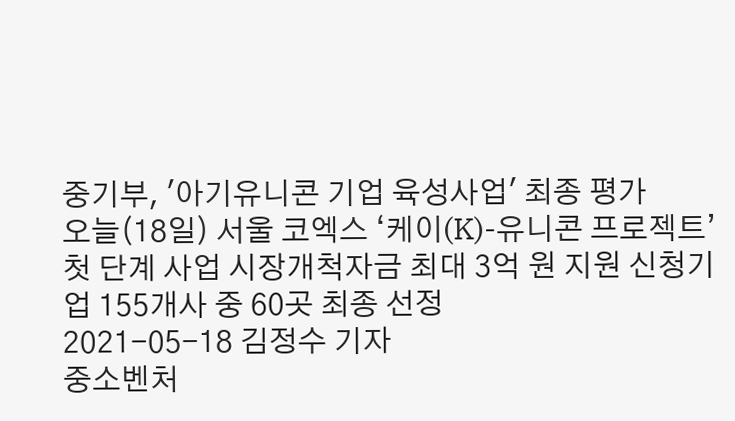중기부, '아기유니콘 기업 육성사업' 최종 평가
오늘(18일) 서울 코엑스 ‘케이(K)-유니콘 프로젝트’ 첫 단계 사업 시장개척자금 최대 3억 원 지원 신청기업 155개사 중 60곳 최종 선정
2021-05-18 김정수 기자
중소벤처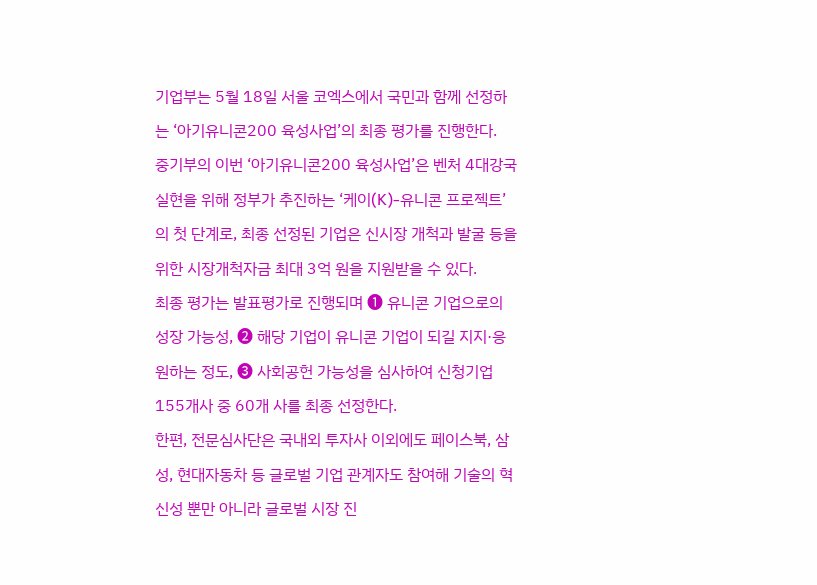기업부는 5월 18일 서울 코엑스에서 국민과 함께 선정하는 ‘아기유니콘200 육성사업’의 최종 평가를 진행한다.
중기부의 이번 ‘아기유니콘200 육성사업’은 벤처 4대강국 실현을 위해 정부가 추진하는 ‘케이(K)-유니콘 프로젝트’의 첫 단계로, 최종 선정된 기업은 신시장 개척과 발굴 등을 위한 시장개척자금 최대 3억 원을 지원받을 수 있다.
최종 평가는 발표평가로 진행되며 ➊ 유니콘 기업으로의 성장 가능성, ➋ 해당 기업이 유니콘 기업이 되길 지지·응원하는 정도, ➌ 사회공헌 가능성을 심사하여 신청기업 155개사 중 60개 사를 최종 선정한다.
한편, 전문심사단은 국내외 투자사 이외에도 페이스북, 삼성, 현대자동차 등 글로벌 기업 관계자도 참여해 기술의 혁신성 뿐만 아니라 글로벌 시장 진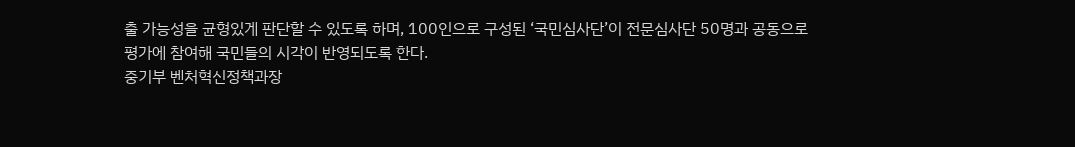출 가능성을 균형있게 판단할 수 있도록 하며, 100인으로 구성된 ‘국민심사단’이 전문심사단 50명과 공동으로 평가에 참여해 국민들의 시각이 반영되도록 한다.
중기부 벤처혁신정책과장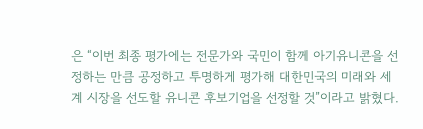은 “이번 최종 평가에는 전문가와 국민이 함께 아기유니콘을 선정하는 만큼 공정하고 투명하게 평가해 대한민국의 미래와 세계 시장을 선도할 유니콘 후보기업을 선정할 것”이라고 밝혔다.